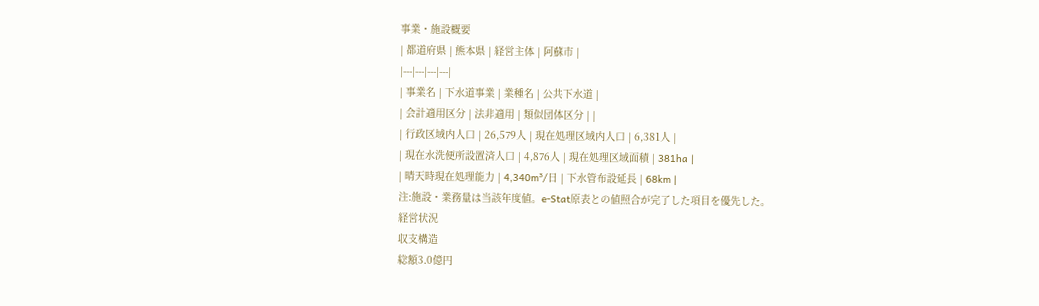事業・施設概要
| 都道府県 | 熊本県 | 経営主体 | 阿蘇市 |
|---|---|---|---|
| 事業名 | 下水道事業 | 業種名 | 公共下水道 |
| 会計適用区分 | 法非適用 | 類似団体区分 | |
| 行政区域内人口 | 26,579人 | 現在処理区域内人口 | 6,381人 |
| 現在水洗便所設置済人口 | 4,876人 | 現在処理区域面積 | 381ha |
| 晴天時現在処理能力 | 4,340m³/日 | 下水管布設延長 | 68km |
注:施設・業務量は当該年度値。e-Stat原表との値照合が完了した項目を優先した。
経営状況
収支構造
総額3.0億円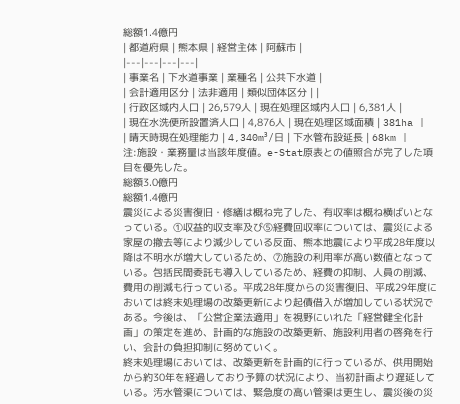総額1.4億円
| 都道府県 | 熊本県 | 経営主体 | 阿蘇市 |
|---|---|---|---|
| 事業名 | 下水道事業 | 業種名 | 公共下水道 |
| 会計適用区分 | 法非適用 | 類似団体区分 | |
| 行政区域内人口 | 26,579人 | 現在処理区域内人口 | 6,381人 |
| 現在水洗便所設置済人口 | 4,876人 | 現在処理区域面積 | 381ha |
| 晴天時現在処理能力 | 4,340m³/日 | 下水管布設延長 | 68km |
注:施設・業務量は当該年度値。e-Stat原表との値照合が完了した項目を優先した。
総額3.0億円
総額1.4億円
震災による災害復旧・修繕は概ね完了した、有収率は概ね横ばいとなっている。①収益的収支率及び⑤経費回収率については、震災による家屋の撤去等により減少している反面、熊本地震により平成28年度以降は不明水が増大しているため、⑦施設の利用率が高い数値となっている。包括民間委託も導入しているため、経費の抑制、人員の削減、費用の削減も行っている。平成28年度からの災害復旧、平成29年度においては終末処理場の改築更新により起債借入が増加している状況である。今後は、「公営企業法適用」を視野にいれた「経営健全化計画」の策定を進め、計画的な施設の改築更新、施設利用者の啓発を行い、会計の負担抑制に努めていく。
終末処理場においては、改築更新を計画的に行っているが、供用開始から約30年を経過しており予算の状況により、当初計画より遅延している。汚水管渠については、緊急度の高い管渠は更生し、震災後の災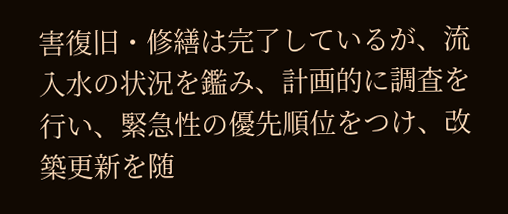害復旧・修繕は完了しているが、流入水の状況を鑑み、計画的に調査を行い、緊急性の優先順位をつけ、改築更新を随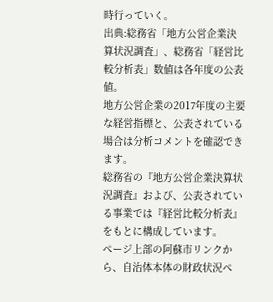時行っていく。
出典:総務省「地方公営企業決算状況調査」、総務省「経営比較分析表」数値は各年度の公表値。
地方公営企業の2017年度の主要な経営指標と、公表されている場合は分析コメントを確認できます。
総務省の『地方公営企業決算状況調査』および、公表されている事業では『経営比較分析表』をもとに構成しています。
ページ上部の阿蘇市リンクから、自治体本体の財政状況ペ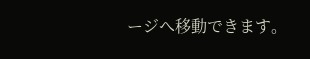ージへ移動できます。